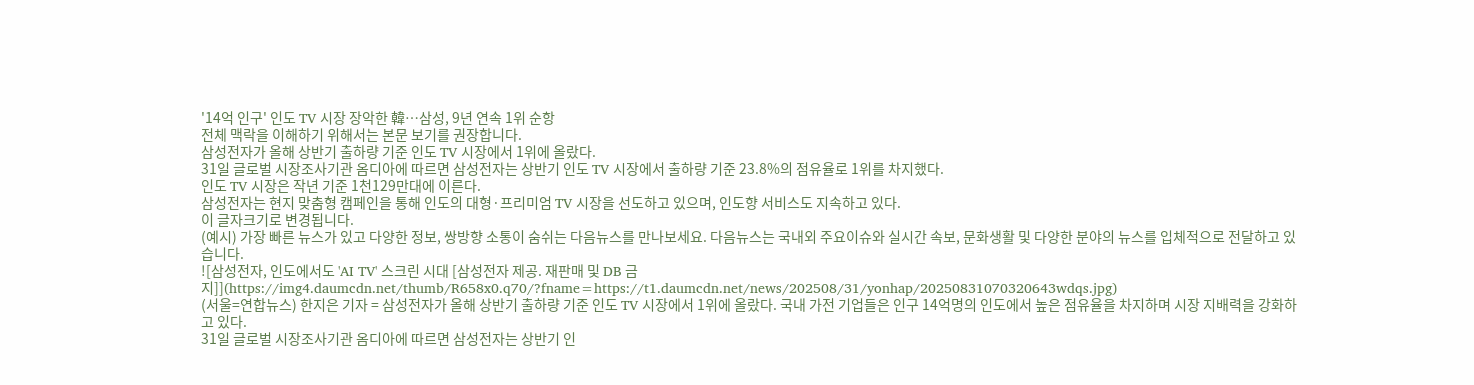'14억 인구' 인도 TV 시장 장악한 韓…삼성, 9년 연속 1위 순항
전체 맥락을 이해하기 위해서는 본문 보기를 권장합니다.
삼성전자가 올해 상반기 출하량 기준 인도 TV 시장에서 1위에 올랐다.
31일 글로벌 시장조사기관 옴디아에 따르면 삼성전자는 상반기 인도 TV 시장에서 출하량 기준 23.8%의 점유율로 1위를 차지했다.
인도 TV 시장은 작년 기준 1천129만대에 이른다.
삼성전자는 현지 맞춤형 캠페인을 통해 인도의 대형·프리미엄 TV 시장을 선도하고 있으며, 인도향 서비스도 지속하고 있다.
이 글자크기로 변경됩니다.
(예시) 가장 빠른 뉴스가 있고 다양한 정보, 쌍방향 소통이 숨쉬는 다음뉴스를 만나보세요. 다음뉴스는 국내외 주요이슈와 실시간 속보, 문화생활 및 다양한 분야의 뉴스를 입체적으로 전달하고 있습니다.
![삼성전자, 인도에서도 'AI TV' 스크린 시대 [삼성전자 제공. 재판매 및 DB 금지]](https://img4.daumcdn.net/thumb/R658x0.q70/?fname=https://t1.daumcdn.net/news/202508/31/yonhap/20250831070320643wdqs.jpg)
(서울=연합뉴스) 한지은 기자 = 삼성전자가 올해 상반기 출하량 기준 인도 TV 시장에서 1위에 올랐다. 국내 가전 기업들은 인구 14억명의 인도에서 높은 점유율을 차지하며 시장 지배력을 강화하고 있다.
31일 글로벌 시장조사기관 옴디아에 따르면 삼성전자는 상반기 인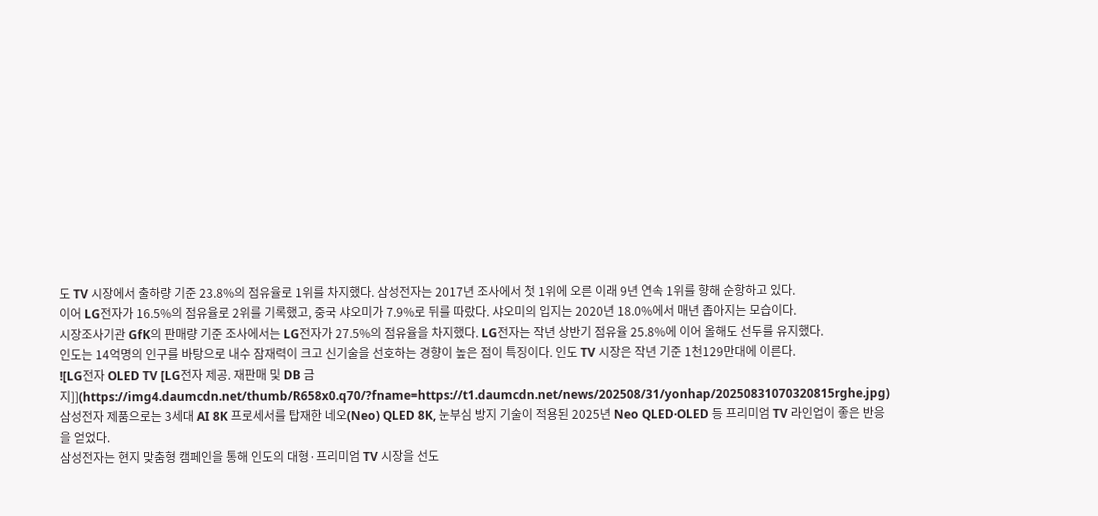도 TV 시장에서 출하량 기준 23.8%의 점유율로 1위를 차지했다. 삼성전자는 2017년 조사에서 첫 1위에 오른 이래 9년 연속 1위를 향해 순항하고 있다.
이어 LG전자가 16.5%의 점유율로 2위를 기록했고, 중국 샤오미가 7.9%로 뒤를 따랐다. 샤오미의 입지는 2020년 18.0%에서 매년 좁아지는 모습이다.
시장조사기관 GfK의 판매량 기준 조사에서는 LG전자가 27.5%의 점유율을 차지했다. LG전자는 작년 상반기 점유율 25.8%에 이어 올해도 선두를 유지했다.
인도는 14억명의 인구를 바탕으로 내수 잠재력이 크고 신기술을 선호하는 경향이 높은 점이 특징이다. 인도 TV 시장은 작년 기준 1천129만대에 이른다.
![LG전자 OLED TV [LG전자 제공. 재판매 및 DB 금지]](https://img4.daumcdn.net/thumb/R658x0.q70/?fname=https://t1.daumcdn.net/news/202508/31/yonhap/20250831070320815rghe.jpg)
삼성전자 제품으로는 3세대 AI 8K 프로세서를 탑재한 네오(Neo) QLED 8K, 눈부심 방지 기술이 적용된 2025년 Neo QLED·OLED 등 프리미엄 TV 라인업이 좋은 반응을 얻었다.
삼성전자는 현지 맞춤형 캠페인을 통해 인도의 대형·프리미엄 TV 시장을 선도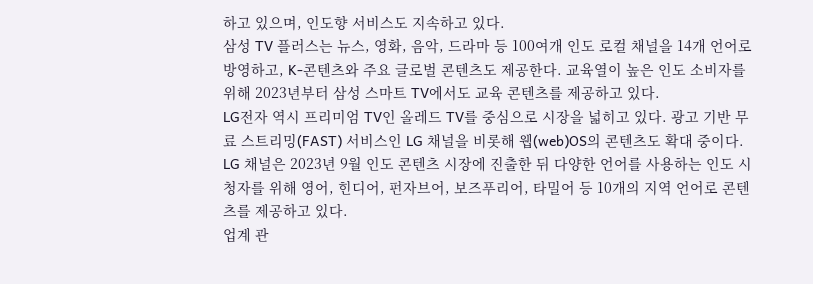하고 있으며, 인도향 서비스도 지속하고 있다.
삼성 TV 플러스는 뉴스, 영화, 음악, 드라마 등 100여개 인도 로컬 채널을 14개 언어로 방영하고, K-콘텐츠와 주요 글로벌 콘텐츠도 제공한다. 교육열이 높은 인도 소비자를 위해 2023년부터 삼성 스마트 TV에서도 교육 콘텐츠를 제공하고 있다.
LG전자 역시 프리미엄 TV인 올레드 TV를 중심으로 시장을 넓히고 있다. 광고 기반 무료 스트리밍(FAST) 서비스인 LG 채널을 비롯해 웹(web)OS의 콘텐츠도 확대 중이다.
LG 채널은 2023년 9월 인도 콘텐츠 시장에 진출한 뒤 다양한 언어를 사용하는 인도 시청자를 위해 영어, 힌디어, 펀자브어, 보즈푸리어, 타밀어 등 10개의 지역 언어로 콘텐츠를 제공하고 있다.
업계 관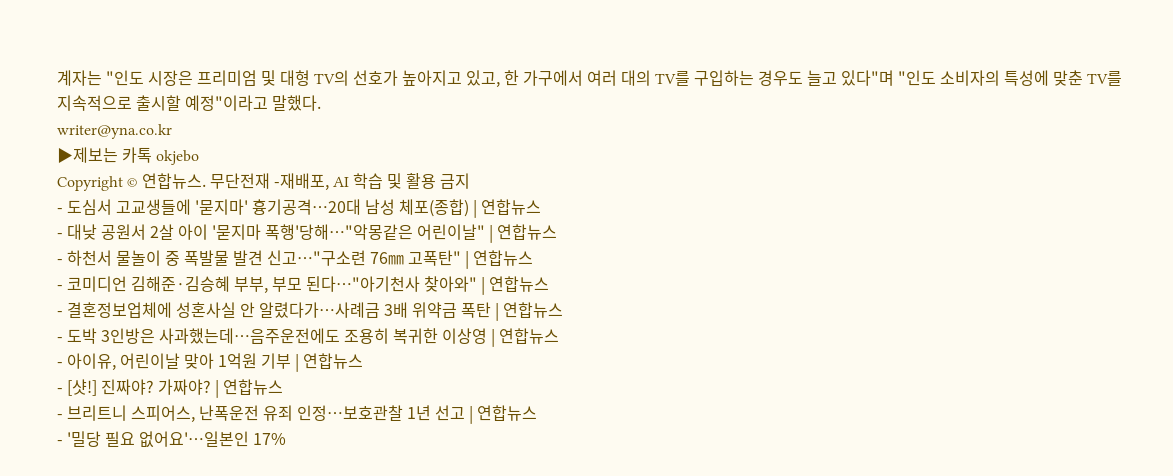계자는 "인도 시장은 프리미엄 및 대형 TV의 선호가 높아지고 있고, 한 가구에서 여러 대의 TV를 구입하는 경우도 늘고 있다"며 "인도 소비자의 특성에 맞춘 TV를 지속적으로 출시할 예정"이라고 말했다.
writer@yna.co.kr
▶제보는 카톡 okjebo
Copyright © 연합뉴스. 무단전재 -재배포, AI 학습 및 활용 금지
- 도심서 고교생들에 '묻지마' 흉기공격…20대 남성 체포(종합) | 연합뉴스
- 대낮 공원서 2살 아이 '묻지마 폭행'당해…"악몽같은 어린이날" | 연합뉴스
- 하천서 물놀이 중 폭발물 발견 신고…"구소련 76㎜ 고폭탄" | 연합뉴스
- 코미디언 김해준·김승혜 부부, 부모 된다…"아기천사 찾아와" | 연합뉴스
- 결혼정보업체에 성혼사실 안 알렸다가…사례금 3배 위약금 폭탄 | 연합뉴스
- 도박 3인방은 사과했는데…음주운전에도 조용히 복귀한 이상영 | 연합뉴스
- 아이유, 어린이날 맞아 1억원 기부 | 연합뉴스
- [샷!] 진짜야? 가짜야? | 연합뉴스
- 브리트니 스피어스, 난폭운전 유죄 인정…보호관찰 1년 선고 | 연합뉴스
- '밀당 필요 없어요'…일본인 17%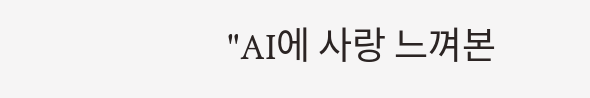"AI에 사랑 느껴본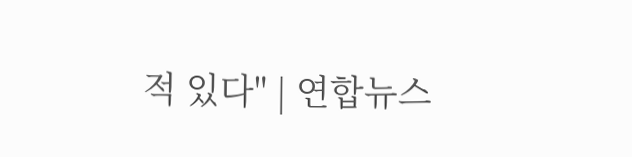적 있다" | 연합뉴스